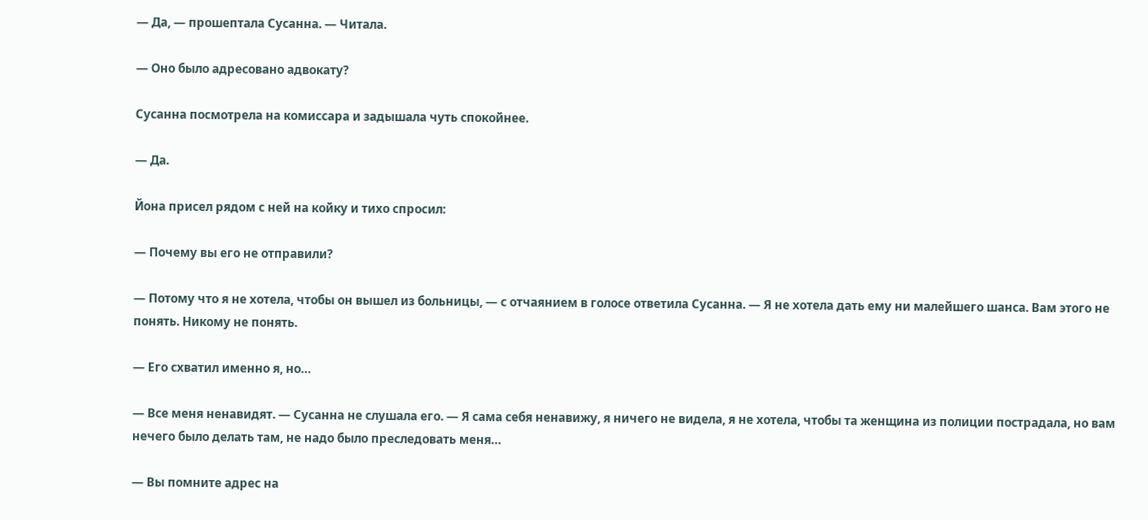— Да, — прошептала Сусанна. — Читала.

— Оно было адресовано адвокату?

Сусанна посмотрела на комиссара и задышала чуть спокойнее.

— Да.

Йона присел рядом с ней на койку и тихо спросил:

— Почему вы его не отправили?

— Потому что я не хотела, чтобы он вышел из больницы, — с отчаянием в голосе ответила Сусанна. — Я не хотела дать ему ни малейшего шанса. Вам этого не понять. Никому не понять.

— Его схватил именно я, но…

— Все меня ненавидят. — Сусанна не слушала его. — Я сама себя ненавижу, я ничего не видела, я не хотела, чтобы та женщина из полиции пострадала, но вам нечего было делать там, не надо было преследовать меня…

— Вы помните адрес на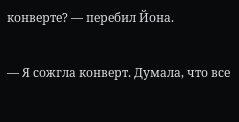конверте? — перебил Йона.

— Я сожгла конверт. Думала, что все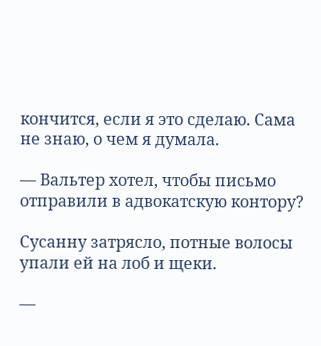кончится, если я это сделаю. Сама не знаю, о чем я думала.

— Вальтер хотел, чтобы письмо отправили в адвокатскую контору?

Сусанну затрясло, потные волосы упали ей на лоб и щеки.

—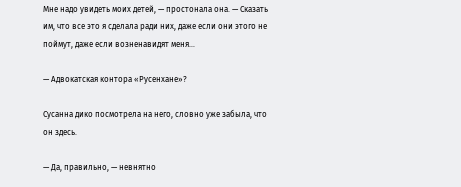Мне надо увидеть моих детей, — простонала она. — Сказать им, что все это я сделала ради них, даже если они этого не поймут, даже если возненавидят меня…

— Адвокатская контора «Русенхане»?

Сусанна дико посмотрела на него, словно уже забыла, что он здесь.

— Да, правильно, — невнятно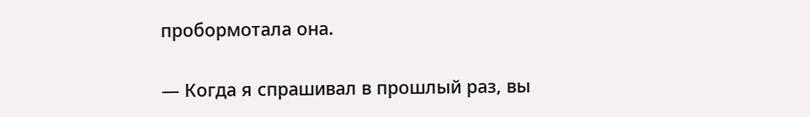пробормотала она.

— Когда я спрашивал в прошлый раз, вы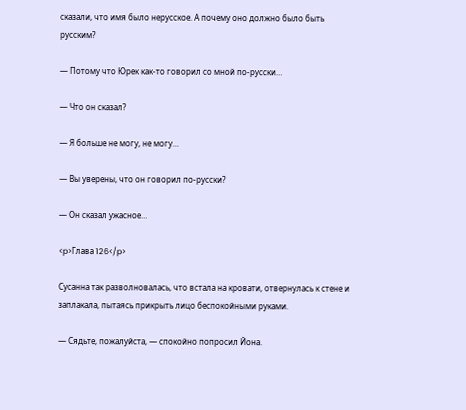сказали, что имя было нерусское. А почему оно должно было быть русским?

— Потому что Юрек как-то говорил со мной по-русски…

— Что он сказал?

— Я больше не могу, не могу…

— Вы уверены, что он говорил по-русски?

— Он сказал ужасное…

<p>Глава 126</p>

Сусанна так разволновалась, что встала на кровати, отвернулась к стене и заплакала, пытаясь прикрыть лицо беспокойными руками.

— Сядьте, пожалуйста, — спокойно попросил Йона.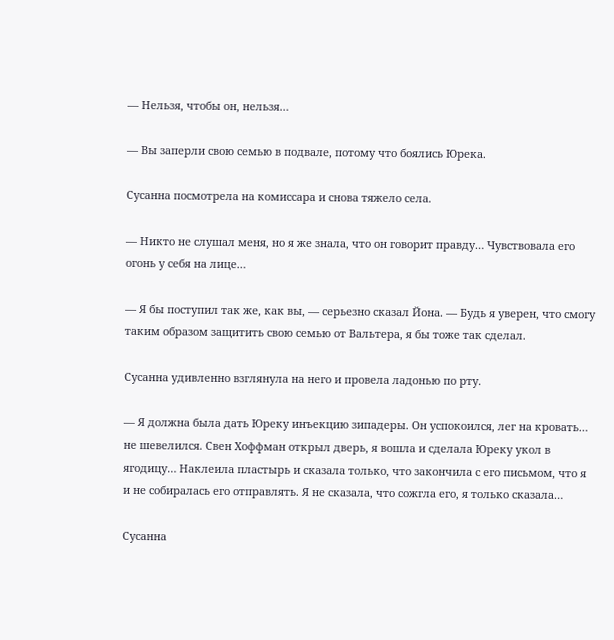— Нельзя, чтобы он, нельзя…

— Вы заперли свою семью в подвале, потому что боялись Юрека.

Сусанна посмотрела на комиссара и снова тяжело села.

— Никто не слушал меня, но я же знала, что он говорит правду… Чувствовала его огонь у себя на лице…

— Я бы поступил так же, как вы, — серьезно сказал Йона. — Будь я уверен, что смогу таким образом защитить свою семью от Вальтера, я бы тоже так сделал.

Сусанна удивленно взглянула на него и провела ладонью по рту.

— Я должна была дать Юреку инъекцию зипадеры. Он успокоился, лег на кровать… не шевелился. Свен Хоффман открыл дверь, я вошла и сделала Юреку укол в ягодицу… Наклеила пластырь и сказала только, что закончила с его письмом, что я и не собиралась его отправлять. Я не сказала, что сожгла его, я только сказала…

Сусанна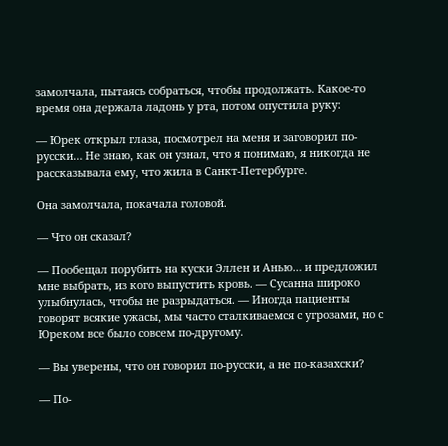замолчала, пытаясь собраться, чтобы продолжать. Какое-то время она держала ладонь у рта, потом опустила руку:

— Юрек открыл глаза, посмотрел на меня и заговорил по-русски… Не знаю, как он узнал, что я понимаю, я никогда не рассказывала ему, что жила в Санкт-Петербурге.

Она замолчала, покачала головой.

— Что он сказал?

— Пообещал порубить на куски Эллен и Анью… и предложил мне выбрать, из кого выпустить кровь. — Сусанна широко улыбнулась, чтобы не разрыдаться. — Иногда пациенты говорят всякие ужасы, мы часто сталкиваемся с угрозами, но с Юреком все было совсем по-другому.

— Вы уверены, что он говорил по-русски, а не по-казахски?

— По-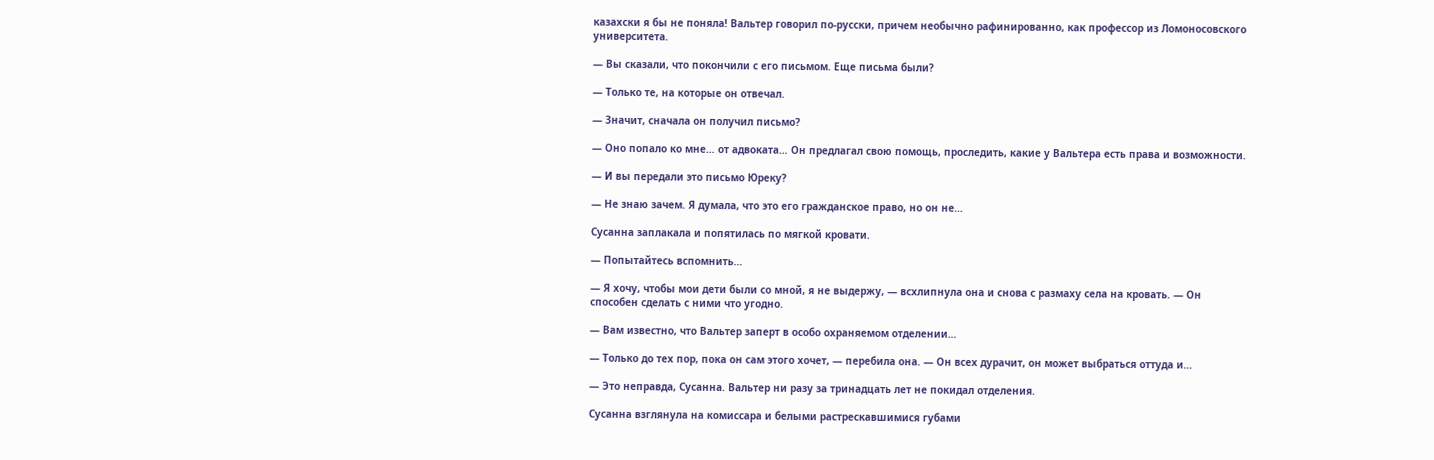казахски я бы не поняла! Вальтер говорил по-русски, причем необычно рафинированно, как профессор из Ломоносовского университета.

— Вы сказали, что покончили с его письмом. Еще письма были?

— Только те, на которые он отвечал.

— Значит, сначала он получил письмо?

— Оно попало ко мне… от адвоката… Он предлагал свою помощь, проследить, какие у Вальтера есть права и возможности.

— И вы передали это письмо Юреку?

— Не знаю зачем. Я думала, что это его гражданское право, но он не…

Сусанна заплакала и попятилась по мягкой кровати.

— Попытайтесь вспомнить…

— Я хочу, чтобы мои дети были со мной, я не выдержу, — всхлипнула она и снова с размаху села на кровать. — Он способен сделать с ними что угодно.

— Вам известно, что Вальтер заперт в особо охраняемом отделении…

— Только до тех пор, пока он сам этого хочет, — перебила она. — Он всех дурачит, он может выбраться оттуда и…

— Это неправда, Сусанна. Вальтер ни разу за тринадцать лет не покидал отделения.

Сусанна взглянула на комиссара и белыми растрескавшимися губами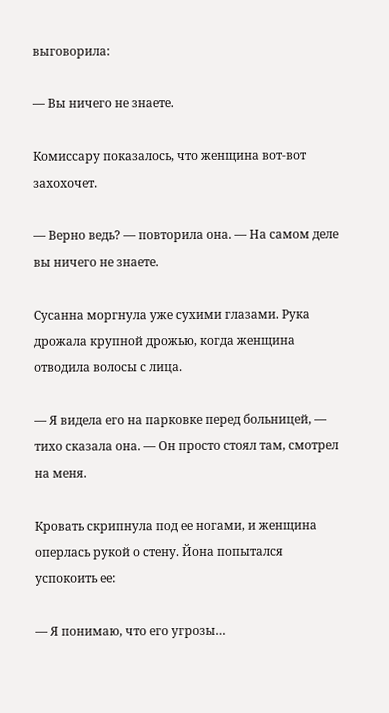выговорила:

— Вы ничего не знаете.

Комиссару показалось, что женщина вот-вот захохочет.

— Верно ведь? — повторила она. — На самом деле вы ничего не знаете.

Сусанна моргнула уже сухими глазами. Рука дрожала крупной дрожью, когда женщина отводила волосы с лица.

— Я видела его на парковке перед больницей, — тихо сказала она. — Он просто стоял там, смотрел на меня.

Кровать скрипнула под ее ногами, и женщина оперлась рукой о стену. Йона попытался успокоить ее:

— Я понимаю, что его угрозы…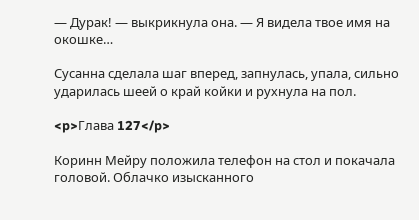— Дурак! — выкрикнула она. — Я видела твое имя на окошке…

Сусанна сделала шаг вперед, запнулась, упала, сильно ударилась шеей о край койки и рухнула на пол.

<p>Глава 127</p>

Коринн Мейру положила телефон на стол и покачала головой. Облачко изысканного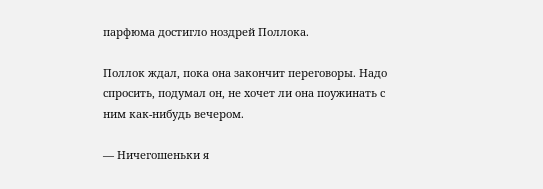парфюма достигло ноздрей Поллока.

Поллок ждал, пока она закончит переговоры. Надо спросить, подумал он, не хочет ли она поужинать с ним как-нибудь вечером.

— Ничегошеньки я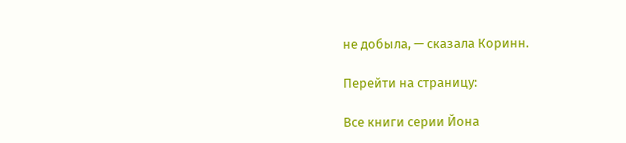не добыла, — сказала Коринн.

Перейти на страницу:

Все книги серии Йона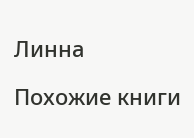Линна

Похожие книги